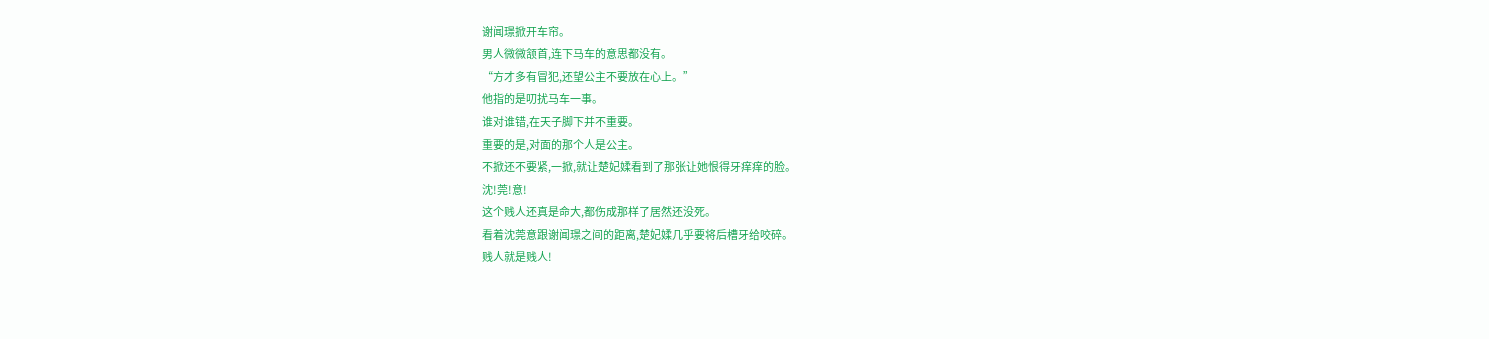谢闻璟掀开车帘。
男人微微颔首,连下马车的意思都没有。
“方才多有冒犯,还望公主不要放在心上。”
他指的是叨扰马车一事。
谁对谁错,在天子脚下并不重要。
重要的是,对面的那个人是公主。
不掀还不要紧,一掀,就让楚妃媃看到了那张让她恨得牙痒痒的脸。
沈!莞!意!
这个贱人还真是命大,都伤成那样了居然还没死。
看着沈莞意跟谢闻璟之间的距离,楚妃媃几乎要将后槽牙给咬碎。
贱人就是贱人!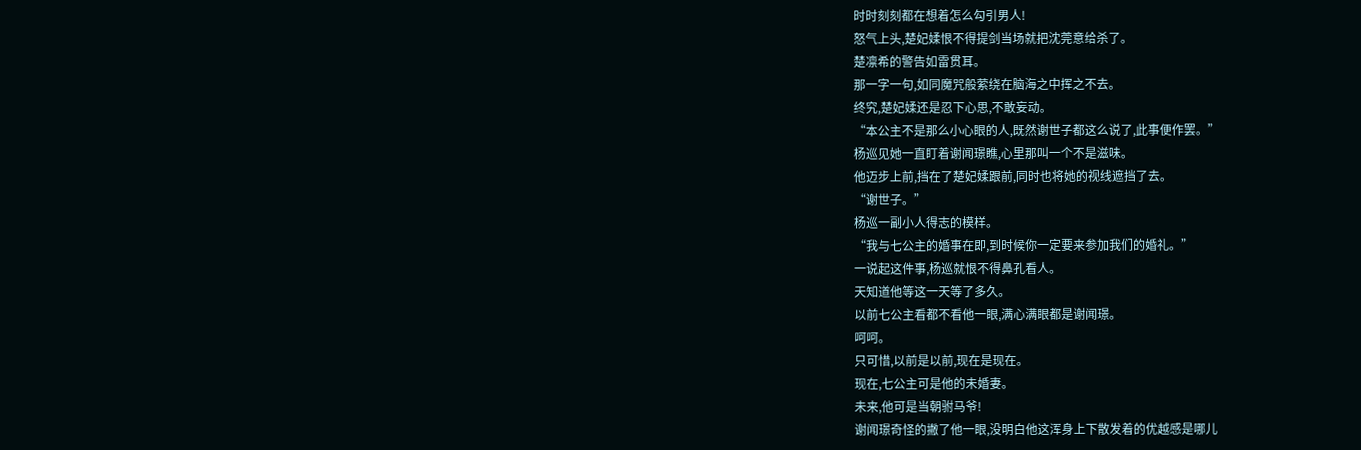时时刻刻都在想着怎么勾引男人!
怒气上头,楚妃媃恨不得提剑当场就把沈莞意给杀了。
楚凛希的警告如雷贯耳。
那一字一句,如同魔咒般萦绕在脑海之中挥之不去。
终究,楚妃媃还是忍下心思,不敢妄动。
“本公主不是那么小心眼的人,既然谢世子都这么说了,此事便作罢。”
杨巡见她一直盯着谢闻璟瞧,心里那叫一个不是滋味。
他迈步上前,挡在了楚妃媃跟前,同时也将她的视线遮挡了去。
“谢世子。”
杨巡一副小人得志的模样。
“我与七公主的婚事在即,到时候你一定要来参加我们的婚礼。”
一说起这件事,杨巡就恨不得鼻孔看人。
天知道他等这一天等了多久。
以前七公主看都不看他一眼,满心满眼都是谢闻璟。
呵呵。
只可惜,以前是以前,现在是现在。
现在,七公主可是他的未婚妻。
未来,他可是当朝驸马爷!
谢闻璟奇怪的撇了他一眼,没明白他这浑身上下散发着的优越感是哪儿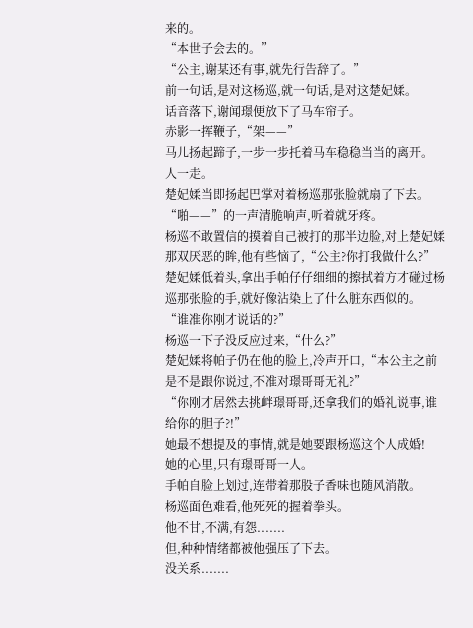来的。
“本世子会去的。”
“公主,谢某还有事,就先行告辞了。”
前一句话,是对这杨巡,就一句话,是对这楚妃媃。
话音落下,谢闻璟便放下了马车帘子。
赤影一挥鞭子,“架——”
马儿扬起蹄子,一步一步托着马车稳稳当当的离开。
人一走。
楚妃媃当即扬起巴掌对着杨巡那张脸就扇了下去。
“啪——”的一声清脆响声,听着就牙疼。
杨巡不敢置信的摸着自己被打的那半边脸,对上楚妃媃那双厌恶的眸,他有些恼了,“公主?你打我做什么?”
楚妃媃低着头,拿出手帕仔仔细细的擦拭着方才碰过杨巡那张脸的手,就好像沾染上了什么脏东西似的。
“谁准你刚才说话的?”
杨巡一下子没反应过来,“什么?”
楚妃媃将帕子仍在他的脸上,冷声开口,“本公主之前是不是跟你说过,不准对璟哥哥无礼?”
“你刚才居然去挑衅璟哥哥,还拿我们的婚礼说事,谁给你的胆子?!”
她最不想提及的事情,就是她要跟杨巡这个人成婚!
她的心里,只有璟哥哥一人。
手帕自脸上划过,连带着那股子香味也随风消散。
杨巡面色难看,他死死的握着拳头。
他不甘,不满,有怨.......
但,种种情绪都被他强压了下去。
没关系.......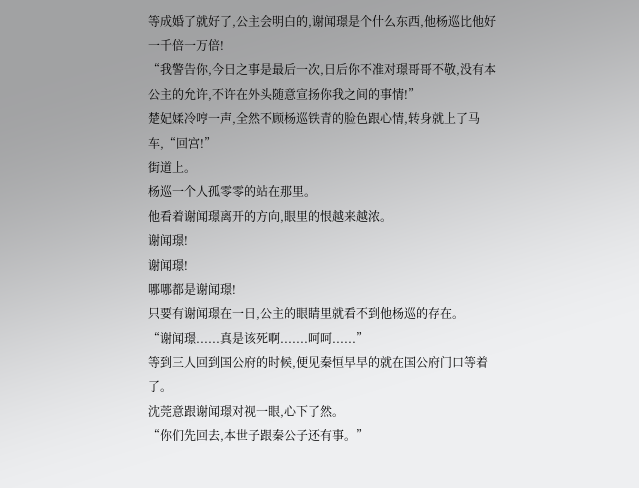等成婚了就好了,公主会明白的,谢闻璟是个什么东西,他杨巡比他好一千倍一万倍!
“我警告你,今日之事是最后一次,日后你不准对璟哥哥不敬,没有本公主的允许,不许在外头随意宣扬你我之间的事情!”
楚妃媃冷哼一声,全然不顾杨巡铁青的脸色跟心情,转身就上了马车,“回宫!”
街道上。
杨巡一个人孤零零的站在那里。
他看着谢闻璟离开的方向,眼里的恨越来越浓。
谢闻璟!
谢闻璟!
哪哪都是谢闻璟!
只要有谢闻璟在一日,公主的眼睛里就看不到他杨巡的存在。
“谢闻璟......真是该死啊.......呵呵......”
等到三人回到国公府的时候,便见秦恒早早的就在国公府门口等着了。
沈莞意跟谢闻璟对视一眼,心下了然。
“你们先回去,本世子跟秦公子还有事。”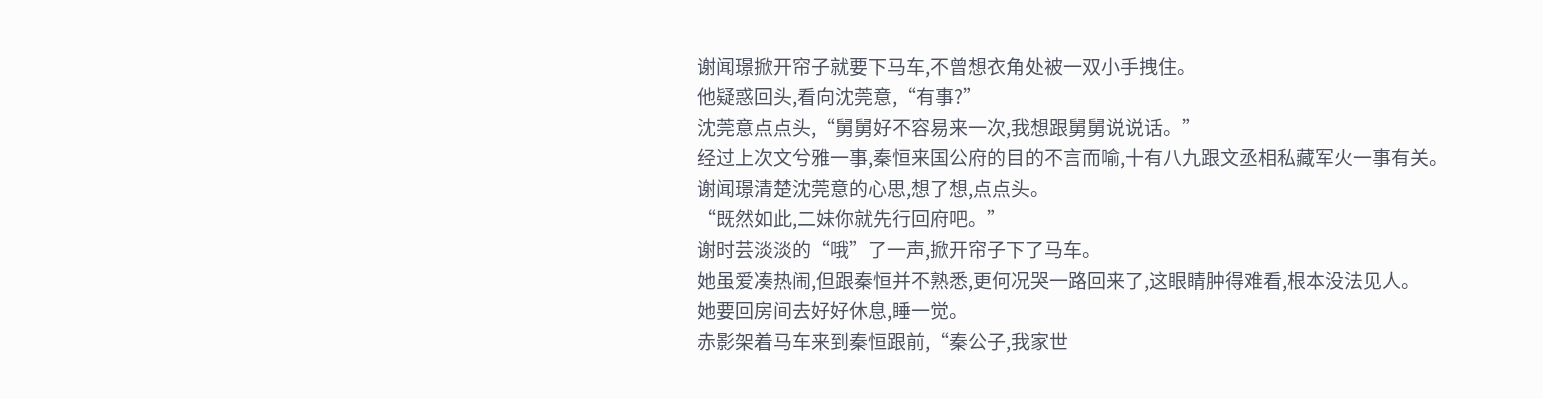谢闻璟掀开帘子就要下马车,不曾想衣角处被一双小手拽住。
他疑惑回头,看向沈莞意,“有事?”
沈莞意点点头,“舅舅好不容易来一次,我想跟舅舅说说话。”
经过上次文兮雅一事,秦恒来国公府的目的不言而喻,十有八九跟文丞相私藏军火一事有关。
谢闻璟清楚沈莞意的心思,想了想,点点头。
“既然如此,二妹你就先行回府吧。”
谢时芸淡淡的“哦”了一声,掀开帘子下了马车。
她虽爱凑热闹,但跟秦恒并不熟悉,更何况哭一路回来了,这眼睛肿得难看,根本没法见人。
她要回房间去好好休息,睡一觉。
赤影架着马车来到秦恒跟前,“秦公子,我家世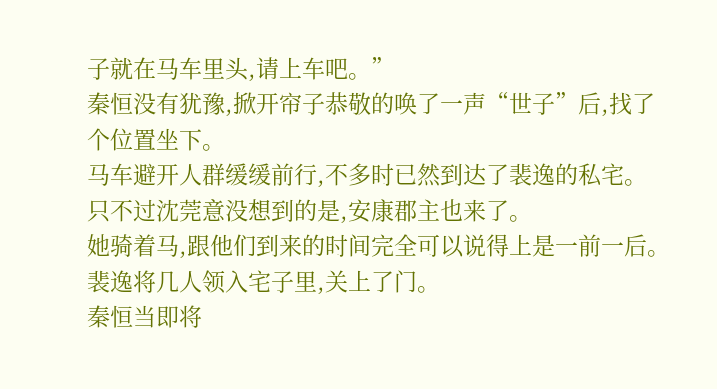子就在马车里头,请上车吧。”
秦恒没有犹豫,掀开帘子恭敬的唤了一声“世子”后,找了个位置坐下。
马车避开人群缓缓前行,不多时已然到达了裴逸的私宅。
只不过沈莞意没想到的是,安康郡主也来了。
她骑着马,跟他们到来的时间完全可以说得上是一前一后。
裴逸将几人领入宅子里,关上了门。
秦恒当即将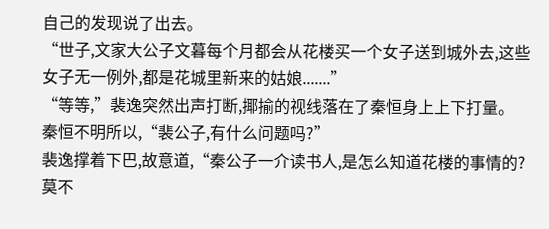自己的发现说了出去。
“世子,文家大公子文暮每个月都会从花楼买一个女子送到城外去,这些女子无一例外,都是花城里新来的姑娘.......”
“等等,”裴逸突然出声打断,揶揄的视线落在了秦恒身上上下打量。
秦恒不明所以,“裴公子,有什么问题吗?”
裴逸撑着下巴,故意道,“秦公子一介读书人,是怎么知道花楼的事情的?莫不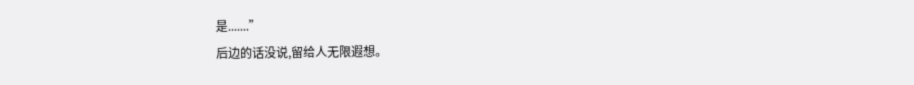是.......”
后边的话没说,留给人无限遐想。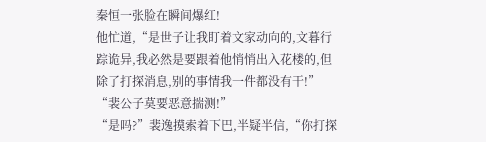秦恒一张脸在瞬间爆红!
他忙道,“是世子让我盯着文家动向的,文暮行踪诡异,我必然是要跟着他悄悄出入花楼的,但除了打探消息,别的事情我一件都没有干!”
“裴公子莫要恶意揣测!”
“是吗?”裴逸摸索着下巴,半疑半信,“你打探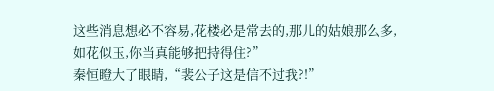这些消息想必不容易,花楼必是常去的,那儿的姑娘那么多,如花似玉,你当真能够把持得住?”
秦恒瞪大了眼睛,“裴公子这是信不过我?!”